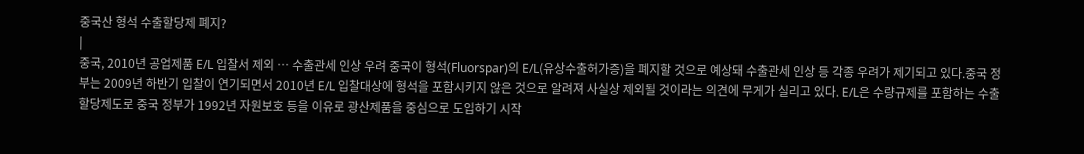중국산 형석 수출할당제 폐지?
|
중국, 2010년 공업제품 E/L 입찰서 제외 … 수출관세 인상 우려 중국이 형석(Fluorspar)의 E/L(유상수출허가증)을 폐지할 것으로 예상돼 수출관세 인상 등 각종 우려가 제기되고 있다.중국 정부는 2009년 하반기 입찰이 연기되면서 2010년 E/L 입찰대상에 형석을 포함시키지 않은 것으로 알려져 사실상 제외될 것이라는 의견에 무게가 실리고 있다. E/L은 수량규제를 포함하는 수출할당제도로 중국 정부가 1992년 자원보호 등을 이유로 광산제품을 중심으로 도입하기 시작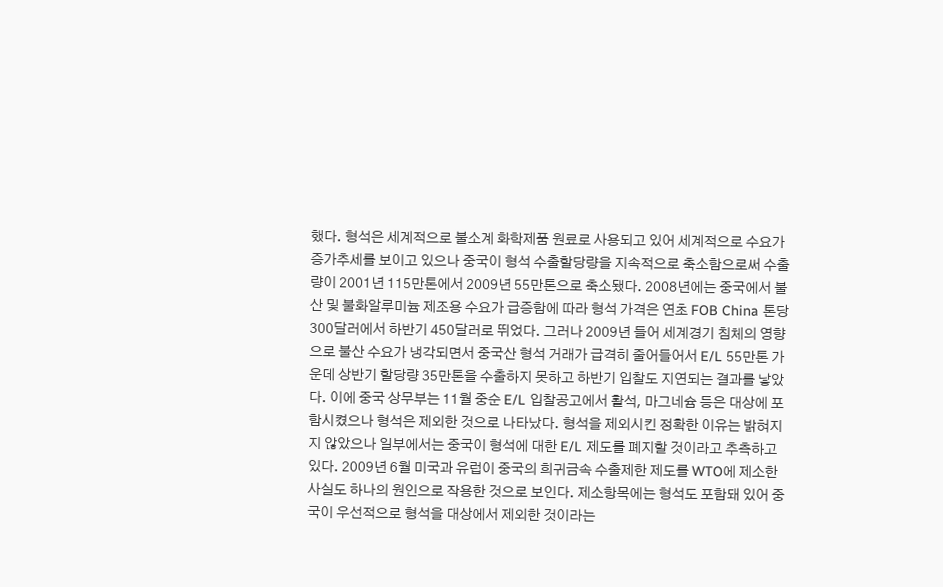했다. 형석은 세계적으로 불소계 화학제품 원료로 사용되고 있어 세계적으로 수요가 증가추세를 보이고 있으나 중국이 형석 수출할당량을 지속적으로 축소함으로써 수출량이 2001년 115만톤에서 2009년 55만톤으로 축소됐다. 2008년에는 중국에서 불산 및 불화알루미늄 제조용 수요가 급증함에 따라 형석 가격은 연초 FOB China 톤당 300달러에서 하반기 450달러로 뛰었다. 그러나 2009년 들어 세계경기 침체의 영향으로 불산 수요가 냉각되면서 중국산 형석 거래가 급격히 줄어들어서 E/L 55만톤 가운데 상반기 할당량 35만톤을 수출하지 못하고 하반기 입찰도 지연되는 결과를 낳았다. 이에 중국 상무부는 11월 중순 E/L 입찰공고에서 활석, 마그네슘 등은 대상에 포함시켰으나 형석은 제외한 것으로 나타났다. 형석을 제외시킨 정확한 이유는 밝혀지지 않았으나 일부에서는 중국이 형석에 대한 E/L 제도를 폐지할 것이라고 추측하고 있다. 2009년 6월 미국과 유럽이 중국의 희귀금속 수출제한 제도를 WTO에 제소한 사실도 하나의 원인으로 작용한 것으로 보인다. 제소항목에는 형석도 포함돼 있어 중국이 우선적으로 형석을 대상에서 제외한 것이라는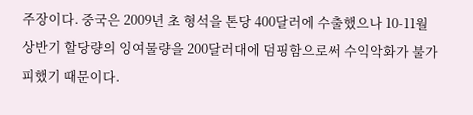주장이다. 중국은 2009년 초 형석을 톤당 400달러에 수출했으나 10-11월 상반기 할당량의 잉여물량을 200달러대에 덤핑함으로써 수익악화가 불가피했기 때문이다.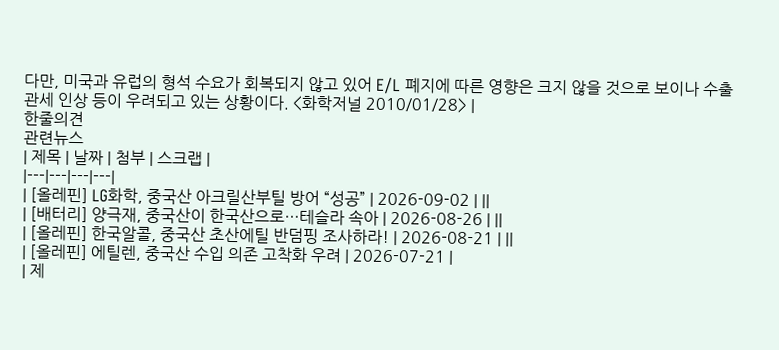다만, 미국과 유럽의 형석 수요가 회복되지 않고 있어 E/L 폐지에 따른 영향은 크지 않을 것으로 보이나 수출관세 인상 등이 우려되고 있는 상황이다. <화학저널 2010/01/28> |
한줄의견
관련뉴스
| 제목 | 날짜 | 첨부 | 스크랩 |
|---|---|---|---|
| [올레핀] LG화학, 중국산 아크릴산부틸 방어 “성공” | 2026-09-02 | ||
| [배터리] 양극재, 중국산이 한국산으로…테슬라 속아 | 2026-08-26 | ||
| [올레핀] 한국알콜, 중국산 초산에틸 반덤핑 조사하라! | 2026-08-21 | ||
| [올레핀] 에틸렌, 중국산 수입 의존 고착화 우려 | 2026-07-21 |
| 제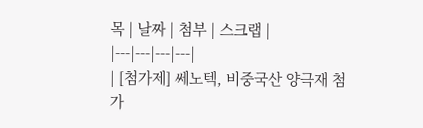목 | 날짜 | 첨부 | 스크랩 |
|---|---|---|---|
| [첨가제] 쎄노텍, 비중국산 양극재 첨가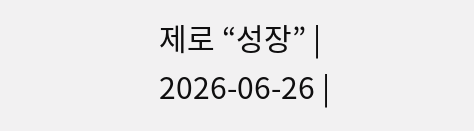제로 “성장” | 2026-06-26 |